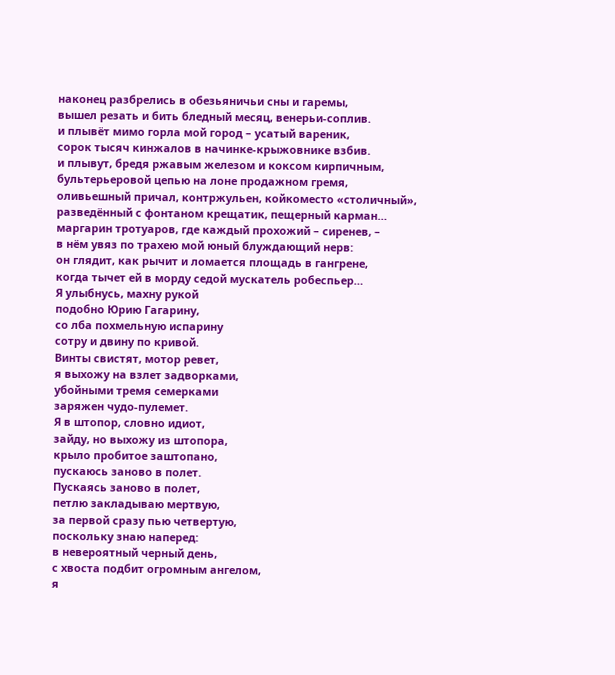наконец разбрелись в обезьяничьи сны и гаремы,
вышел резать и бить бледный месяц, венерьи-соплив.
и плывёт мимо горла мой город – усатый вареник,
сорок тысяч кинжалов в начинке-крыжовнике взбив.
и плывут, бредя ржавым железом и коксом кирпичным,
бультерьеровой цепью на лоне продажном гремя,
оливьешный причал, контржульен, койкоместо «столичный»,
разведённый с фонтаном крещатик, пещерный карман…
маргарин тротуаров, где каждый прохожий – сиренев, –
в нём увяз по трахею мой юный блуждающий нерв:
он глядит, как рычит и ломается площадь в гангрене,
когда тычет ей в морду седой мускатель робеспьер…
Я улыбнусь, махну рукой
подобно Юрию Гагарину,
со лба похмельную испарину
сотру и двину по кривой.
Винты свистят, мотор ревет,
я выхожу на взлет задворками,
убойными тремя семерками
заряжен чудо-пулемет.
Я в штопор, словно идиот,
зайду, но выхожу из штопора,
крыло пробитое заштопано,
пускаюсь заново в полет.
Пускаясь заново в полет,
петлю закладываю мертвую,
за первой сразу пью четвертую,
поскольку знаю наперед:
в невероятный черный день,
с хвоста подбит огромным ангелом,
я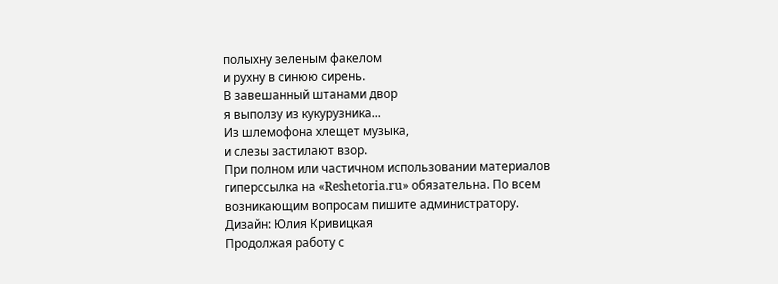полыхну зеленым факелом
и рухну в синюю сирень.
В завешанный штанами двор
я выползу из кукурузника...
Из шлемофона хлещет музыка,
и слезы застилают взор.
При полном или частичном использовании материалов гиперссылка на «Reshetoria.ru» обязательна. По всем возникающим вопросам пишите администратору.
Дизайн: Юлия Кривицкая
Продолжая работу с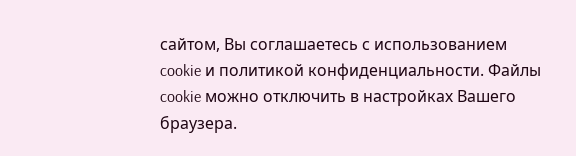сайтом, Вы соглашаетесь с использованием cookie и политикой конфиденциальности. Файлы cookie можно отключить в настройках Вашего браузера.